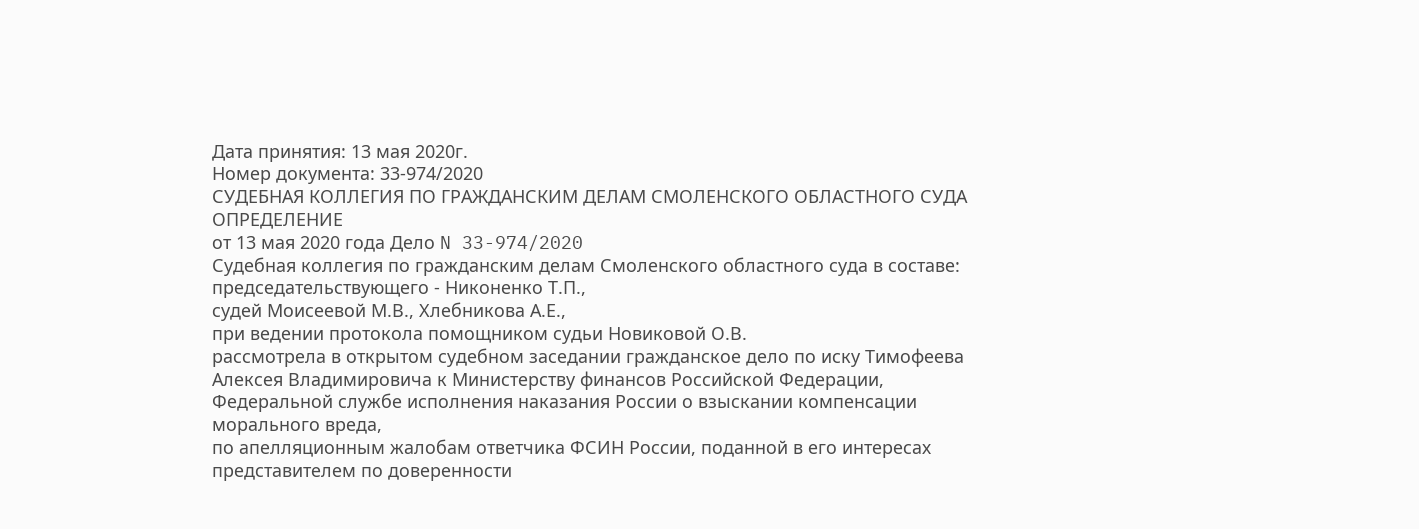Дата принятия: 13 мая 2020г.
Номер документа: 33-974/2020
СУДЕБНАЯ КОЛЛЕГИЯ ПО ГРАЖДАНСКИМ ДЕЛАМ СМОЛЕНСКОГО ОБЛАСТНОГО СУДА
ОПРЕДЕЛЕНИЕ
от 13 мая 2020 года Дело N 33-974/2020
Судебная коллегия по гражданским делам Смоленского областного суда в составе:
председательствующего - Никоненко Т.П.,
судей Моисеевой М.В., Хлебникова А.Е.,
при ведении протокола помощником судьи Новиковой О.В.
рассмотрела в открытом судебном заседании гражданское дело по иску Тимофеева Алексея Владимировича к Министерству финансов Российской Федерации, Федеральной службе исполнения наказания России о взыскании компенсации морального вреда,
по апелляционным жалобам ответчика ФСИН России, поданной в его интересах представителем по доверенности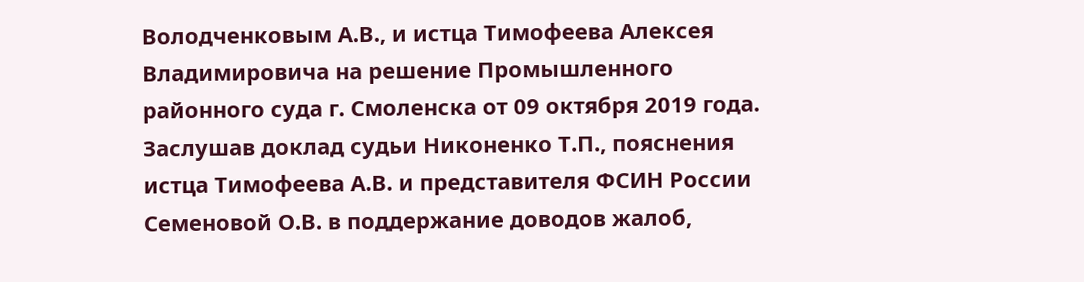Володченковым А.В., и истца Тимофеева Алексея Владимировича на решение Промышленного районного суда г. Смоленска от 09 октября 2019 года.
Заслушав доклад судьи Никоненко Т.П., пояснения истца Тимофеева А.В. и представителя ФСИН России Семеновой О.В. в поддержание доводов жалоб,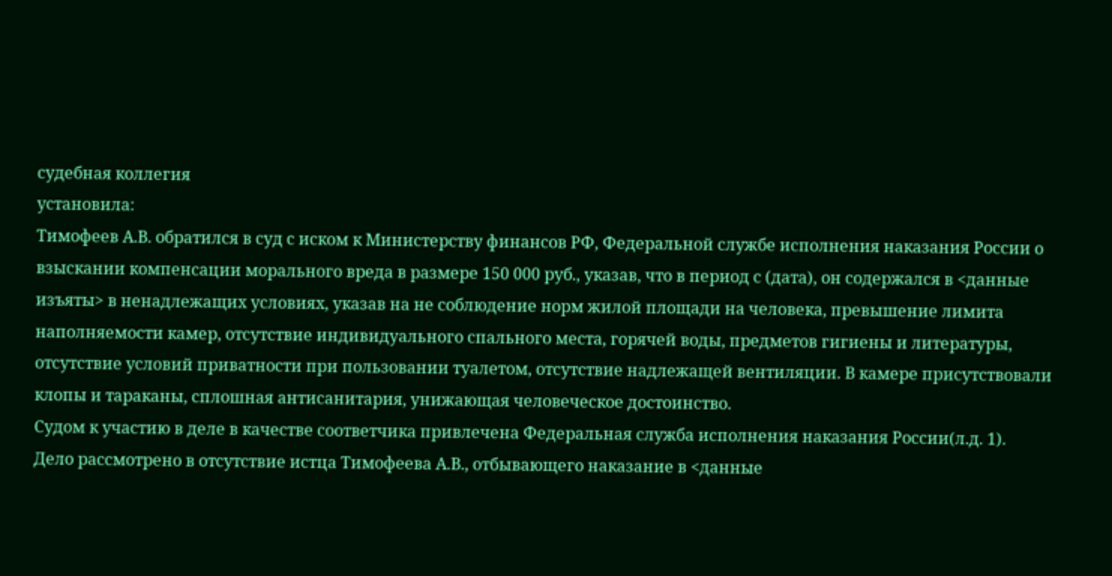судебная коллегия
установила:
Тимофеев А.В. обратился в суд с иском к Министерству финансов РФ, Федеральной службе исполнения наказания России о взыскании компенсации морального вреда в размере 150 000 руб., указав, что в период с (дата), он содержался в <данные изъяты> в ненадлежащих условиях, указав на не соблюдение норм жилой площади на человека, превышение лимита наполняемости камер, отсутствие индивидуального спального места, горячей воды, предметов гигиены и литературы, отсутствие условий приватности при пользовании туалетом, отсутствие надлежащей вентиляции. В камере присутствовали клопы и тараканы, сплошная антисанитария, унижающая человеческое достоинство.
Судом к участию в деле в качестве соответчика привлечена Федеральная служба исполнения наказания России(л.д. 1).
Дело рассмотрено в отсутствие истца Тимофеева А.В., отбывающего наказание в <данные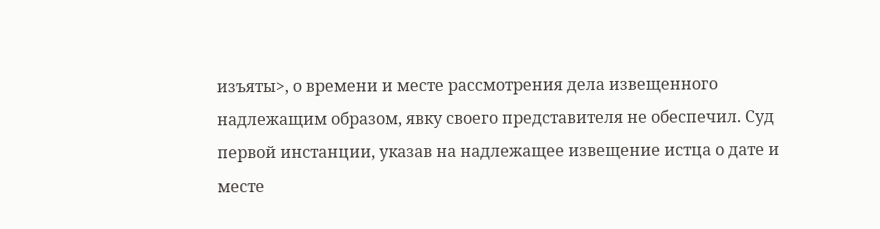изъяты>, о времени и месте рассмотрения дела извещенного надлежащим образом, явку своего представителя не обеспечил. Суд первой инстанции, указав на надлежащее извещение истца о дате и месте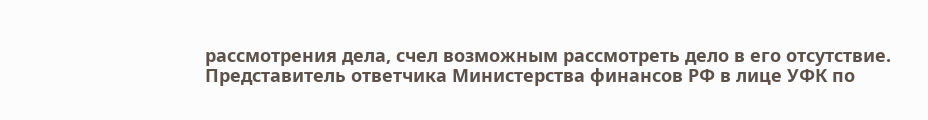рассмотрения дела, счел возможным рассмотреть дело в его отсутствие.
Представитель ответчика Министерства финансов РФ в лице УФК по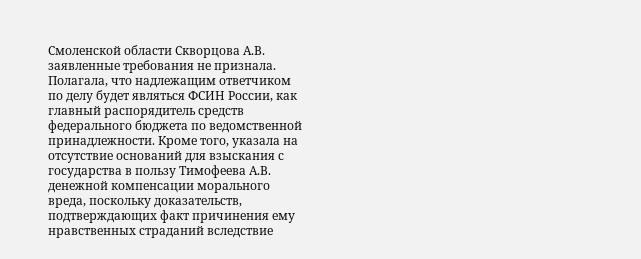Смоленской области Скворцова А.В. заявленные требования не признала. Полагала, что надлежащим ответчиком по делу будет являться ФСИН России, как главный распорядитель средств федерального бюджета по ведомственной принадлежности. Кроме того, указала на отсутствие оснований для взыскания с государства в пользу Тимофеева А.В. денежной компенсации морального вреда, поскольку доказательств, подтверждающих факт причинения ему нравственных страданий вследствие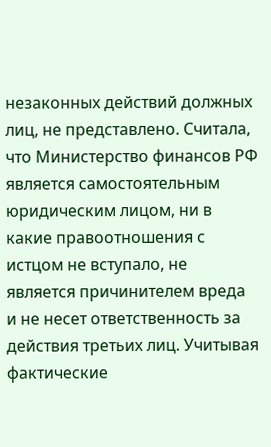незаконных действий должных лиц, не представлено. Считала, что Министерство финансов РФ является самостоятельным юридическим лицом, ни в какие правоотношения с истцом не вступало, не является причинителем вреда и не несет ответственность за действия третьих лиц. Учитывая фактические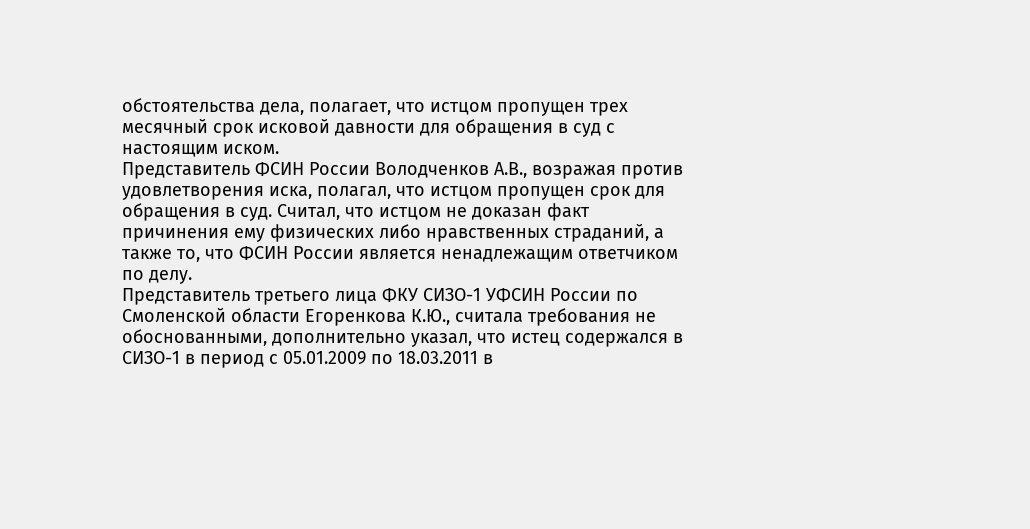обстоятельства дела, полагает, что истцом пропущен трех месячный срок исковой давности для обращения в суд с настоящим иском.
Представитель ФСИН России Володченков А.В., возражая против удовлетворения иска, полагал, что истцом пропущен срок для обращения в суд. Считал, что истцом не доказан факт причинения ему физических либо нравственных страданий, а также то, что ФСИН России является ненадлежащим ответчиком по делу.
Представитель третьего лица ФКУ СИЗО-1 УФСИН России по Смоленской области Егоренкова К.Ю., считала требования не обоснованными, дополнительно указал, что истец содержался в СИЗО-1 в период с 05.01.2009 по 18.03.2011 в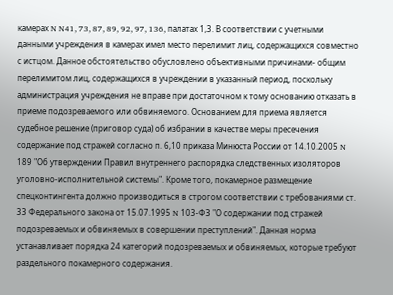камерах N N41, 73, 87, 89, 92, 97, 136, палатах 1,3. В соответствии с учетными данными учреждения в камерах имел место перелимит лиц, содержащихся совместно с истцом. Данное обстоятельство обусловлено объективными причинами- общим перелимитом лиц, содержащихся в учреждении в указанный период, поскольку администрация учреждения не вправе при достаточном к тому основанию отказать в приеме подозреваемого или обвиняемого. Основанием для приема является судебное решение (приговор суда) об избрании в качестве меры пресечения содержание под стражей согласно п. 6,10 приказа Минюста России от 14.10.2005 N 189 "Об утверждении Правил внутреннего распорядка следственных изоляторов уголовно-исполнительной системы". Кроме того, покамерное размещение спецконтингента должно производиться в строгом соответствии с требованиями ст. 33 Федерального закона от 15.07.1995 N 103-ФЗ "О содержании под стражей подозреваемых и обвиняемых в совершении преступлений". Данная норма устанавливает порядка 24 категорий подозреваемых и обвиняемых, которые требуют раздельного покамерного содержания.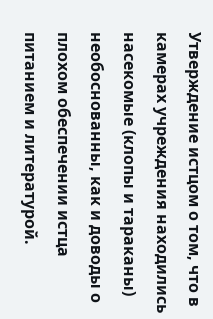Утверждение истцом о том, что в камерах учреждения находились насекомые (клопы и тараканы) необоснованны, как и доводы о плохом обеспечении истца питанием и литературой.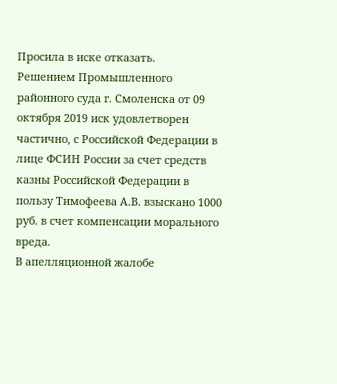Просила в иске отказать.
Решением Промышленного районного суда г. Смоленска от 09 октября 2019 иск удовлетворен частично, с Российской Федерации в лице ФСИН России за счет средств казны Российской Федерации в пользу Тимофеева А.В. взыскано 1000 руб. в счет компенсации морального вреда.
В апелляционной жалобе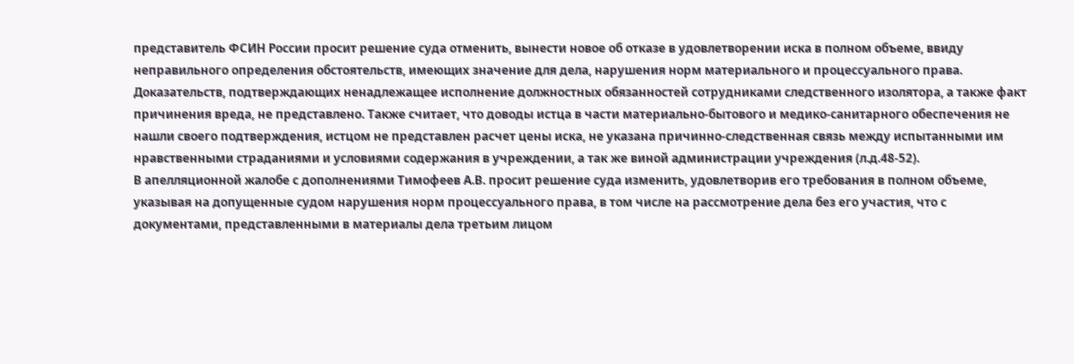представитель ФСИН России просит решение суда отменить, вынести новое об отказе в удовлетворении иска в полном объеме, ввиду неправильного определения обстоятельств, имеющих значение для дела, нарушения норм материального и процессуального права. Доказательств, подтверждающих ненадлежащее исполнение должностных обязанностей сотрудниками следственного изолятора, а также факт причинения вреда, не представлено. Также считает, что доводы истца в части материально-бытового и медико-санитарного обеспечения не нашли своего подтверждения, истцом не представлен расчет цены иска, не указана причинно-следственная связь между испытанными им нравственными страданиями и условиями содержания в учреждении, а так же виной администрации учреждения (л.д.48-52).
В апелляционной жалобе с дополнениями Тимофеев А.В. просит решение суда изменить, удовлетворив его требования в полном объеме, указывая на допущенные судом нарушения норм процессуального права, в том числе на рассмотрение дела без его участия, что с документами, представленными в материалы дела третьим лицом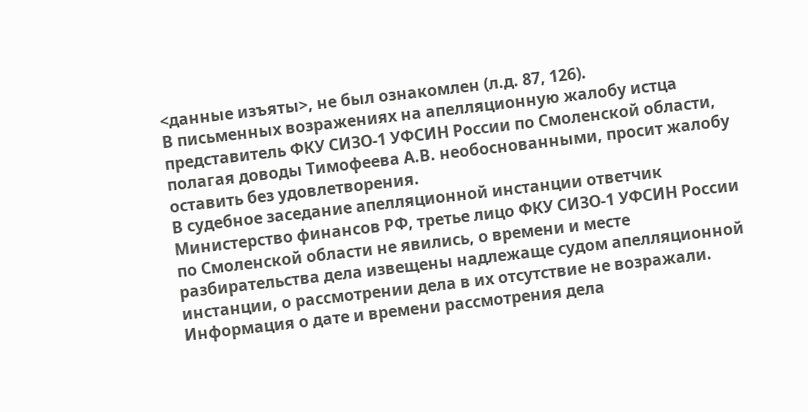<данные изъяты>, не был ознакомлен (л.д. 87, 126).
В письменных возражениях на апелляционную жалобу истца представитель ФКУ СИЗО-1 УФСИН России по Смоленской области, полагая доводы Тимофеева А.В. необоснованными, просит жалобу оставить без удовлетворения.
В судебное заседание апелляционной инстанции ответчик Министерство финансов РФ, третье лицо ФКУ СИЗО-1 УФСИН России по Смоленской области не явились, о времени и месте разбирательства дела извещены надлежаще судом апелляционной инстанции, о рассмотрении дела в их отсутствие не возражали. Информация о дате и времени рассмотрения дела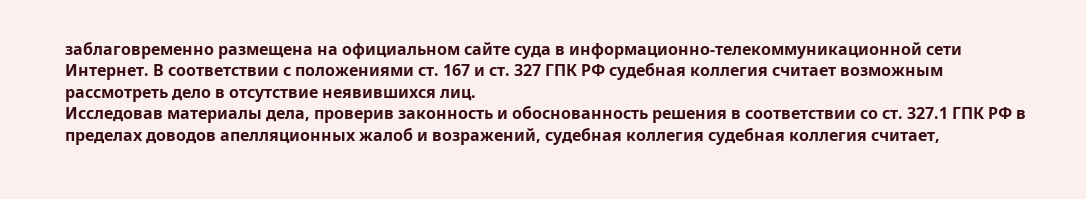заблаговременно размещена на официальном сайте суда в информационно-телекоммуникационной сети Интернет. В соответствии с положениями ст. 167 и ст. 327 ГПК РФ судебная коллегия считает возможным рассмотреть дело в отсутствие неявившихся лиц.
Исследовав материалы дела, проверив законность и обоснованность решения в соответствии со ст. 327.1 ГПК РФ в пределах доводов апелляционных жалоб и возражений, судебная коллегия судебная коллегия считает,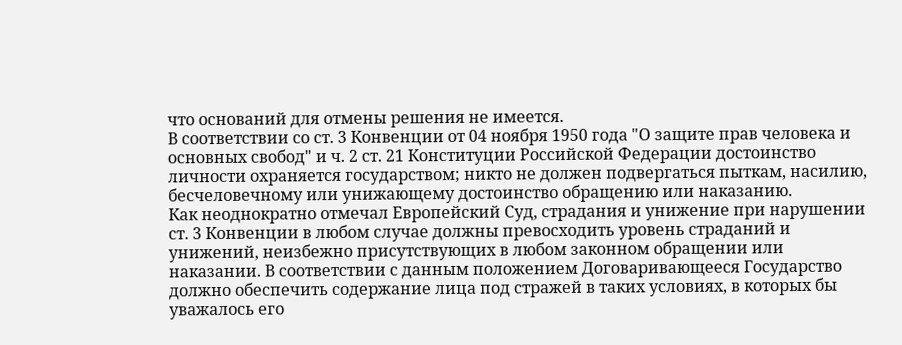что оснований для отмены решения не имеется.
В соответствии со ст. 3 Конвенции от 04 ноября 1950 года "О защите прав человека и основных свобод" и ч. 2 ст. 21 Конституции Российской Федерации достоинство личности охраняется государством; никто не должен подвергаться пыткам, насилию, бесчеловечному или унижающему достоинство обращению или наказанию.
Как неоднократно отмечал Европейский Суд, страдания и унижение при нарушении ст. 3 Конвенции в любом случае должны превосходить уровень страданий и унижений, неизбежно присутствующих в любом законном обращении или наказании. В соответствии с данным положением Договаривающееся Государство должно обеспечить содержание лица под стражей в таких условиях, в которых бы уважалось его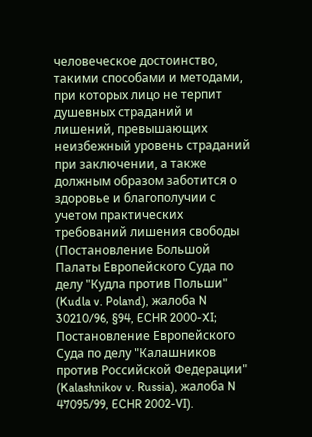человеческое достоинство, такими способами и методами, при которых лицо не терпит душевных страданий и лишений, превышающих неизбежный уровень страданий при заключении, а также должным образом заботится о здоровье и благополучии с учетом практических требований лишения свободы (Постановление Большой Палаты Европейского Суда по делу "Кудла против Польши" (Kudla v. Poland), жалоба N 30210/96, §94, ECHR 2000-XI; Постановление Европейского Суда по делу "Калашников против Российской Федерации" (Kalashnikov v. Russia), жалоба N 47095/99, ECHR 2002-VI).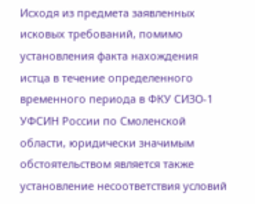Исходя из предмета заявленных исковых требований, помимо установления факта нахождения истца в течение определенного временного периода в ФКУ СИЗО-1 УФСИН России по Смоленской области, юридически значимым обстоятельством является также установление несоответствия условий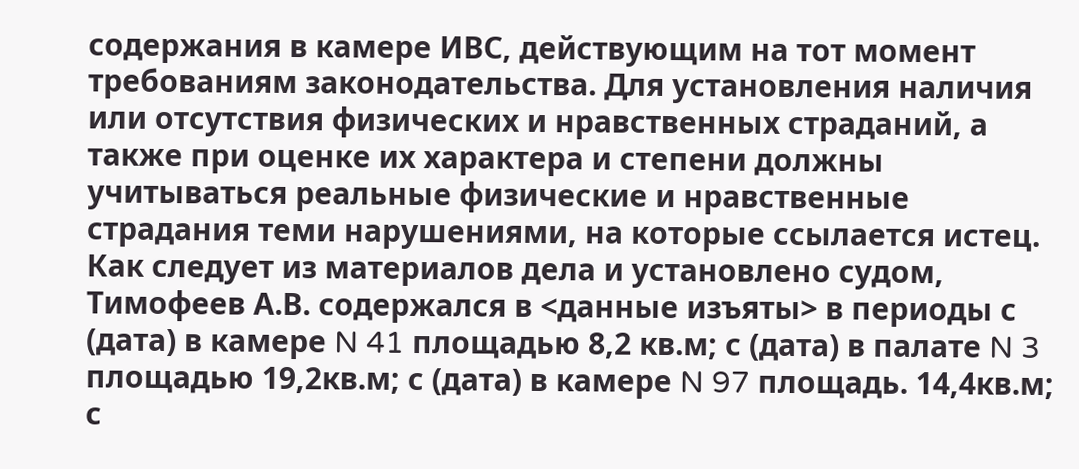содержания в камере ИВС, действующим на тот момент требованиям законодательства. Для установления наличия или отсутствия физических и нравственных страданий, а также при оценке их характера и степени должны учитываться реальные физические и нравственные страдания теми нарушениями, на которые ссылается истец.
Как следует из материалов дела и установлено судом, Тимофеев А.В. содержался в <данные изъяты> в периоды с (дата) в камере N 41 площадью 8,2 кв.м; с (дата) в палате N 3 площадью 19,2кв.м; с (дата) в камере N 97 площадь. 14,4кв.м; с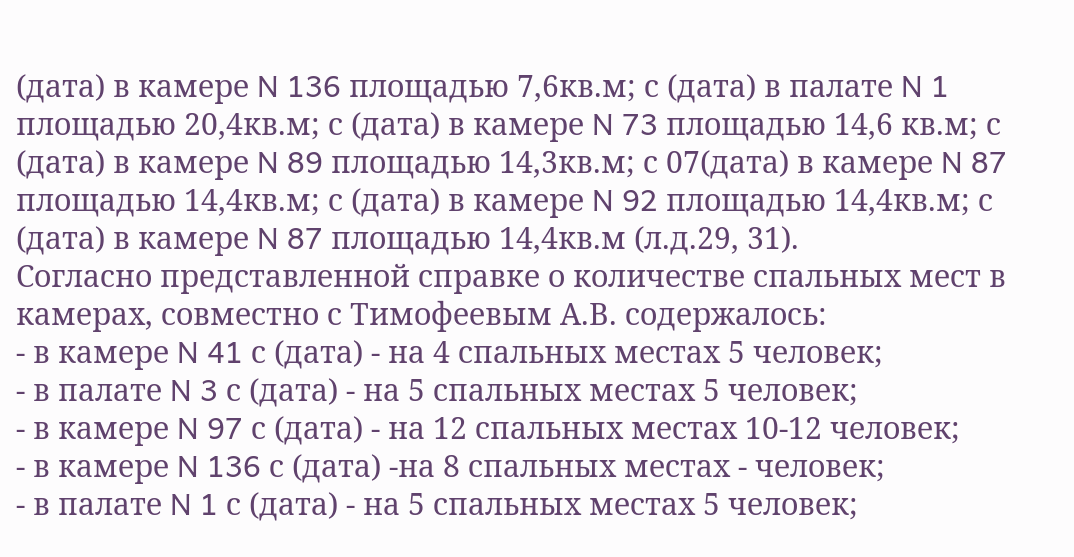(дата) в камере N 136 площадью 7,6кв.м; с (дата) в палате N 1 площадью 20,4кв.м; с (дата) в камере N 73 площадью 14,6 кв.м; с (дата) в камере N 89 площадью 14,3кв.м; с 07(дата) в камере N 87 площадью 14,4кв.м; с (дата) в камере N 92 площадью 14,4кв.м; с (дата) в камере N 87 площадью 14,4кв.м (л.д.29, 31).
Согласно представленной справке о количестве спальных мест в камерах, совместно с Тимофеевым А.В. содержалось:
- в камере N 41 с (дата) - на 4 спальных местах 5 человек;
- в палате N 3 с (дата) - на 5 спальных местах 5 человек;
- в камере N 97 с (дата) - на 12 спальных местах 10-12 человек;
- в камере N 136 с (дата) -на 8 спальных местах - человек;
- в палате N 1 с (дата) - на 5 спальных местах 5 человек;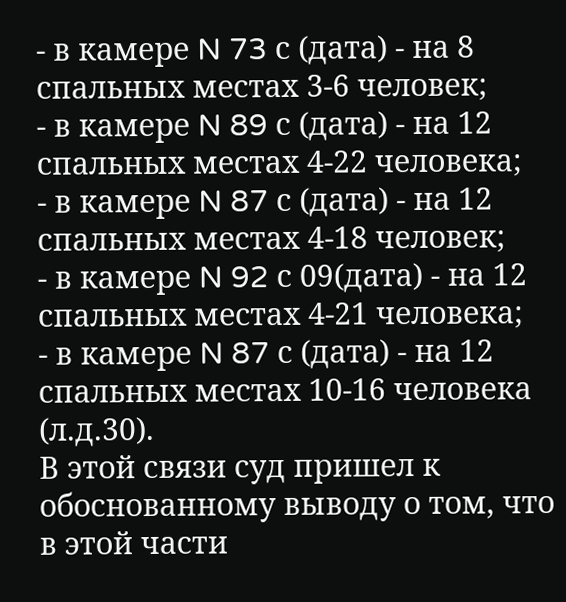- в камере N 73 с (дата) - на 8 спальных местах 3-6 человек;
- в камере N 89 с (дата) - на 12 спальных местах 4-22 человека;
- в камере N 87 с (дата) - на 12 спальных местах 4-18 человек;
- в камере N 92 с 09(дата) - на 12 спальных местах 4-21 человека;
- в камере N 87 с (дата) - на 12 спальных местах 10-16 человека (л.д.30).
В этой связи суд пришел к обоснованному выводу о том, что в этой части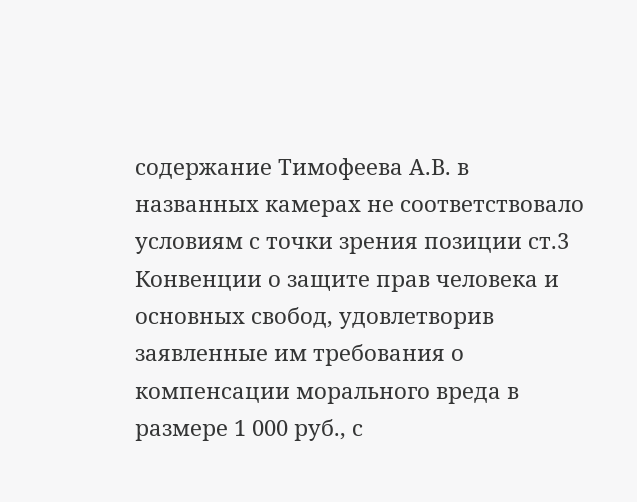содержание Тимофеева А.В. в названных камерах не соответствовало условиям с точки зрения позиции ст.3 Конвенции о защите прав человека и основных свобод, удовлетворив заявленные им требования о компенсации морального вреда в размере 1 000 руб., с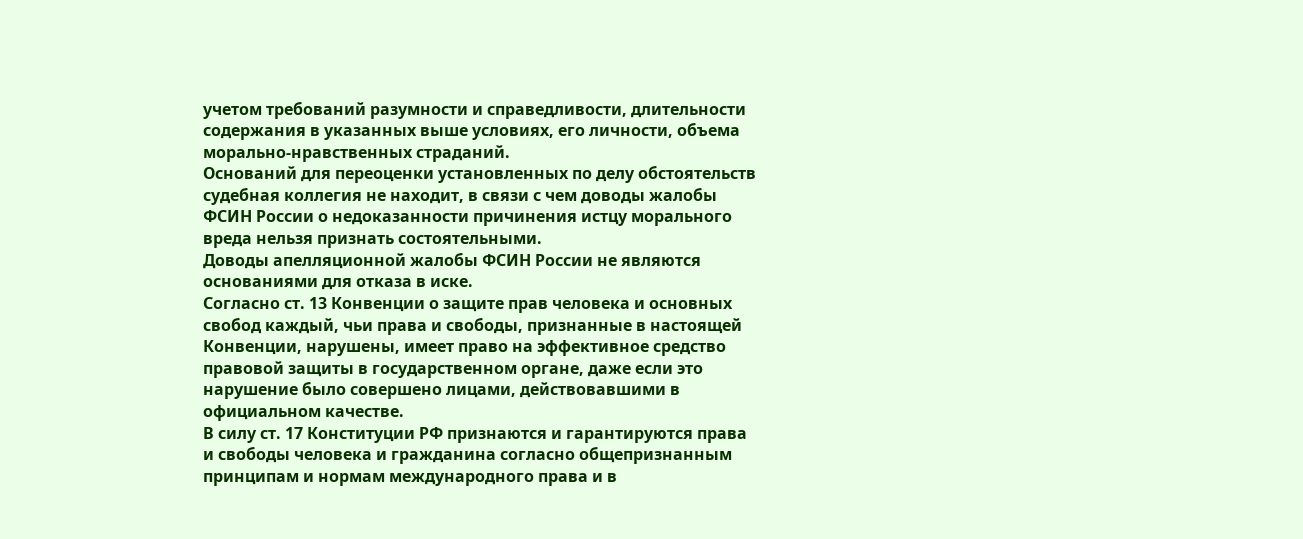учетом требований разумности и справедливости, длительности содержания в указанных выше условиях, его личности, объема морально-нравственных страданий.
Оснований для переоценки установленных по делу обстоятельств судебная коллегия не находит, в связи с чем доводы жалобы ФСИН России о недоказанности причинения истцу морального вреда нельзя признать состоятельными.
Доводы апелляционной жалобы ФСИН России не являются основаниями для отказа в иске.
Согласно ст. 13 Конвенции о защите прав человека и основных свобод каждый, чьи права и свободы, признанные в настоящей Конвенции, нарушены, имеет право на эффективное средство правовой защиты в государственном органе, даже если это нарушение было совершено лицами, действовавшими в официальном качестве.
В силу ст. 17 Конституции РФ признаются и гарантируются права и свободы человека и гражданина согласно общепризнанным принципам и нормам международного права и в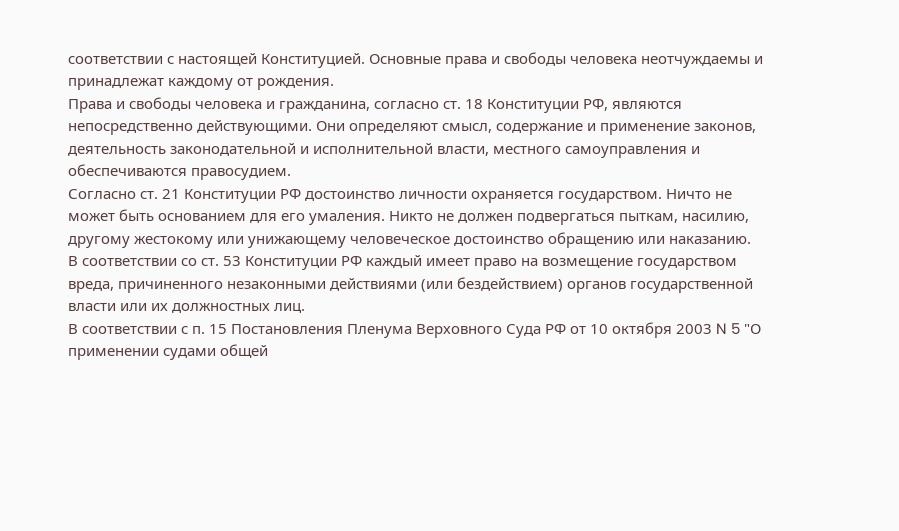соответствии с настоящей Конституцией. Основные права и свободы человека неотчуждаемы и принадлежат каждому от рождения.
Права и свободы человека и гражданина, согласно ст. 18 Конституции РФ, являются непосредственно действующими. Они определяют смысл, содержание и применение законов, деятельность законодательной и исполнительной власти, местного самоуправления и обеспечиваются правосудием.
Согласно ст. 21 Конституции РФ достоинство личности охраняется государством. Ничто не может быть основанием для его умаления. Никто не должен подвергаться пыткам, насилию, другому жестокому или унижающему человеческое достоинство обращению или наказанию.
В соответствии со ст. 53 Конституции РФ каждый имеет право на возмещение государством вреда, причиненного незаконными действиями (или бездействием) органов государственной власти или их должностных лиц.
В соответствии с п. 15 Постановления Пленума Верховного Суда РФ от 10 октября 2003 N 5 "О применении судами общей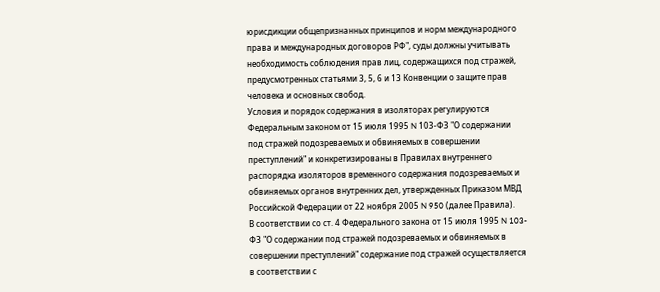юрисдикции общепризнанных принципов и норм международного права и международных договоров РФ", суды должны учитывать необходимость соблюдения прав лиц, содержащихся под стражей, предусмотренных статьями 3, 5, 6 и 13 Конвенции о защите прав человека и основных свобод.
Условия и порядок содержания в изоляторах регулируются Федеральным законом от 15 июля 1995 N 103-ФЗ "О содержании под стражей подозреваемых и обвиняемых в совершении преступлений" и конкретизированы в Правилах внутреннего распорядка изоляторов временного содержания подозреваемых и обвиняемых органов внутренних дел, утвержденных Приказом МВД Российской Федерации от 22 ноября 2005 N 950 (далее Правила).
В соответствии со ст. 4 Федерального закона от 15 июля 1995 N 103-ФЗ "О содержании под стражей подозреваемых и обвиняемых в совершении преступлений" содержание под стражей осуществляется в соответствии с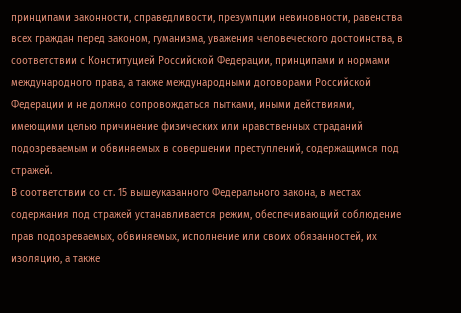принципами законности, справедливости, презумпции невиновности, равенства всех граждан перед законом, гуманизма, уважения человеческого достоинства, в соответствии с Конституцией Российской Федерации, принципами и нормами международного права, а также международными договорами Российской Федерации и не должно сопровождаться пытками, иными действиями, имеющими целью причинение физических или нравственных страданий подозреваемым и обвиняемых в совершении преступлений, содержащимся под стражей.
В соответствии со ст. 15 вышеуказанного Федерального закона, в местах содержания под стражей устанавливается режим, обеспечивающий соблюдение прав подозреваемых, обвиняемых, исполнение или своих обязанностей, их изоляцию, а также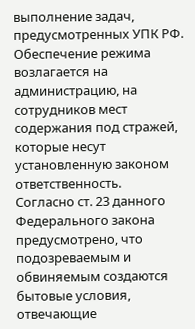выполнение задач, предусмотренных УПК РФ. Обеспечение режима возлагается на администрацию, на сотрудников мест содержания под стражей, которые несут установленную законом ответственность.
Согласно ст. 23 данного Федерального закона предусмотрено, что подозреваемым и обвиняемым создаются бытовые условия, отвечающие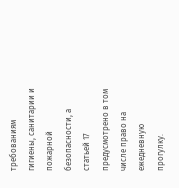требованиям гигиены, санитарии и пожарной безопасности, а статьей 17 предусмотрено в том числе право на ежедневную прогулку.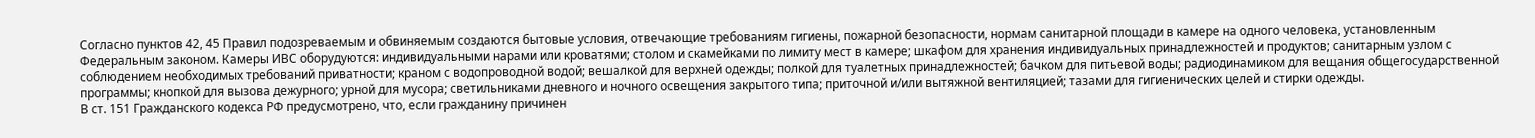Согласно пунктов 42, 45 Правил подозреваемым и обвиняемым создаются бытовые условия, отвечающие требованиям гигиены, пожарной безопасности, нормам санитарной площади в камере на одного человека, установленным Федеральным законом. Камеры ИВС оборудуются: индивидуальными нарами или кроватями; столом и скамейками по лимиту мест в камере; шкафом для хранения индивидуальных принадлежностей и продуктов; санитарным узлом с соблюдением необходимых требований приватности; краном с водопроводной водой; вешалкой для верхней одежды; полкой для туалетных принадлежностей; бачком для питьевой воды; радиодинамиком для вещания общегосударственной программы; кнопкой для вызова дежурного; урной для мусора; светильниками дневного и ночного освещения закрытого типа; приточной и/или вытяжной вентиляцией; тазами для гигиенических целей и стирки одежды.
В ст. 151 Гражданского кодекса РФ предусмотрено, что, если гражданину причинен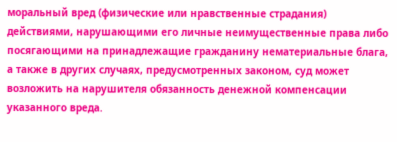моральный вред (физические или нравственные страдания) действиями, нарушающими его личные неимущественные права либо посягающими на принадлежащие гражданину нематериальные блага, а также в других случаях, предусмотренных законом, суд может возложить на нарушителя обязанность денежной компенсации указанного вреда.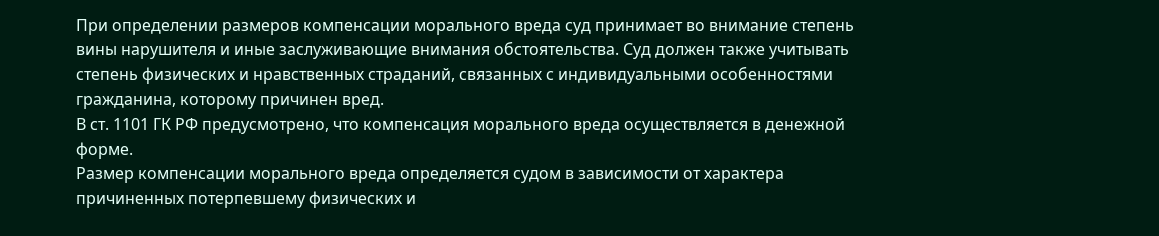При определении размеров компенсации морального вреда суд принимает во внимание степень вины нарушителя и иные заслуживающие внимания обстоятельства. Суд должен также учитывать степень физических и нравственных страданий, связанных с индивидуальными особенностями гражданина, которому причинен вред.
В ст. 1101 ГК РФ предусмотрено, что компенсация морального вреда осуществляется в денежной форме.
Размер компенсации морального вреда определяется судом в зависимости от характера причиненных потерпевшему физических и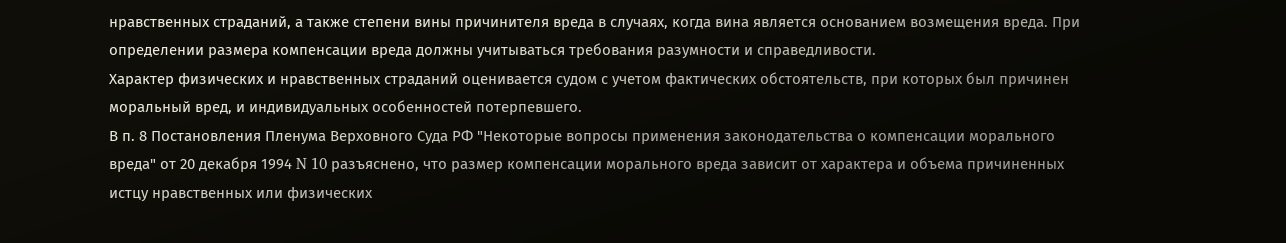нравственных страданий, а также степени вины причинителя вреда в случаях, когда вина является основанием возмещения вреда. При определении размера компенсации вреда должны учитываться требования разумности и справедливости.
Характер физических и нравственных страданий оценивается судом с учетом фактических обстоятельств, при которых был причинен моральный вред, и индивидуальных особенностей потерпевшего.
В п. 8 Постановления Пленума Верховного Суда РФ "Некоторые вопросы применения законодательства о компенсации морального вреда" от 20 декабря 1994 N 10 разъяснено, что размер компенсации морального вреда зависит от характера и объема причиненных истцу нравственных или физических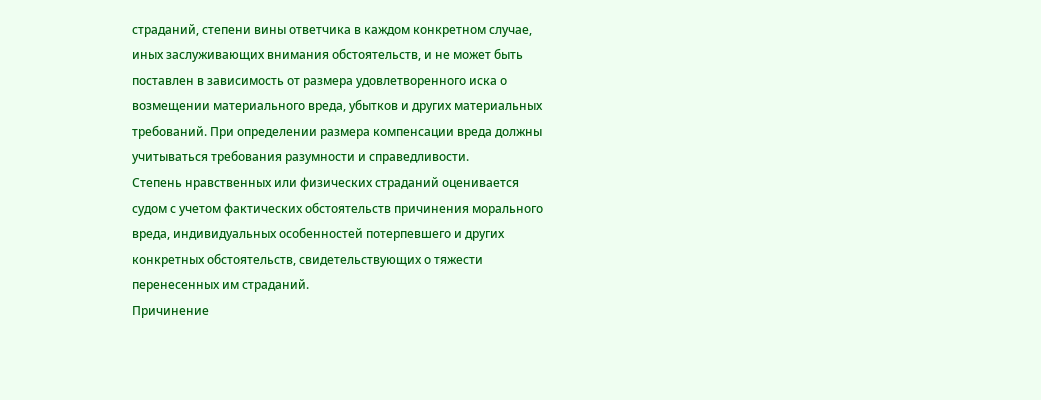страданий, степени вины ответчика в каждом конкретном случае, иных заслуживающих внимания обстоятельств, и не может быть поставлен в зависимость от размера удовлетворенного иска о возмещении материального вреда, убытков и других материальных требований. При определении размера компенсации вреда должны учитываться требования разумности и справедливости.
Степень нравственных или физических страданий оценивается судом с учетом фактических обстоятельств причинения морального вреда, индивидуальных особенностей потерпевшего и других конкретных обстоятельств, свидетельствующих о тяжести перенесенных им страданий.
Причинение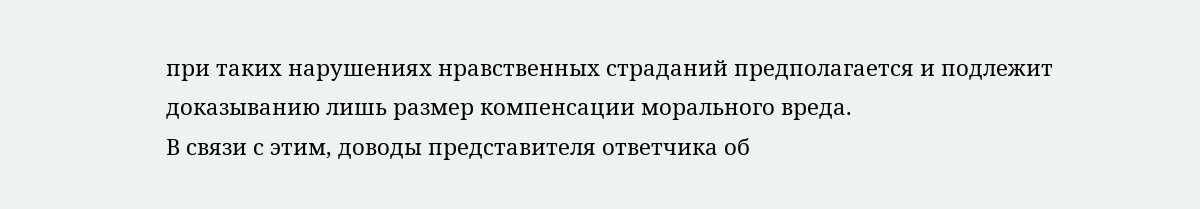при таких нарушениях нравственных страданий предполагается и подлежит доказыванию лишь размер компенсации морального вреда.
В связи с этим, доводы представителя ответчика об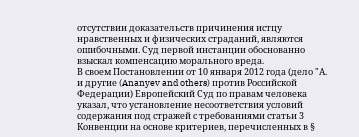отсутствии доказательств причинения истцу нравственных и физических страданий, являются ошибочными. Суд первой инстанции обоснованно взыскал компенсацию морального вреда.
В своем Постановлении от 10 января 2012 года (дело "А. и другие (Ananyev and others) против Российской Федерации) Европейский Суд по правам человека указал, что установление несоответствия условий содержания под стражей с требованиями статьи 3 Конвенции на основе критериев, перечисленных в §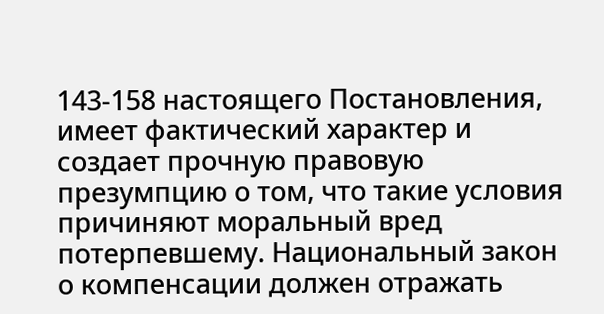143-158 настоящего Постановления, имеет фактический характер и создает прочную правовую презумпцию о том, что такие условия причиняют моральный вред потерпевшему. Национальный закон о компенсации должен отражать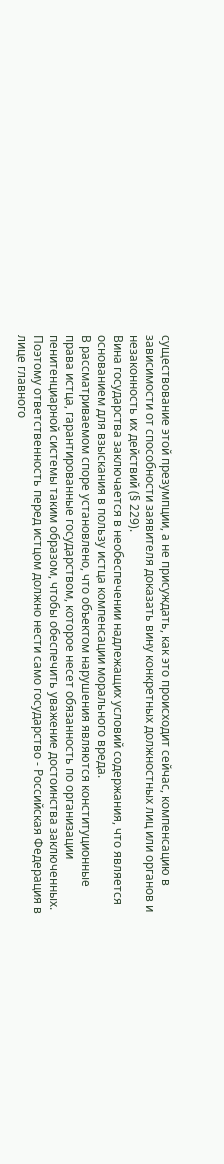существование этой презумпции, а не присуждать, как это происходит сейчас, компенсацию в зависимости от способности заявителя доказать вину конкретных должностных лиц или органов и незаконность их действий (§ 229).
Вина государства заключается в необеспечении надлежащих условий содержания, что является основанием для взыскания в пользу истца компенсации морального вреда.
В рассматриваемом споре установлено, что объектом нарушения являются конституционные права истца, гарантированные государством, которое несет обязанность по организации пенитенциарной системы таким образом, чтобы обеспечить уважение достоинства заключенных. Поэтому ответственность перед истцом должно нести само государство - Российская Федерация в лице главного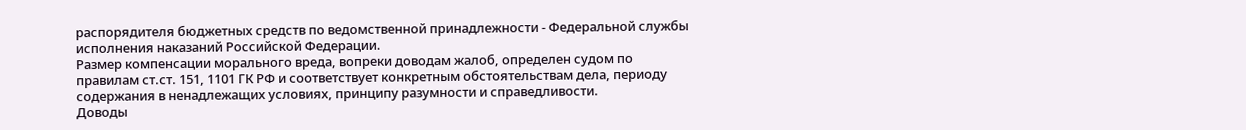распорядителя бюджетных средств по ведомственной принадлежности - Федеральной службы исполнения наказаний Российской Федерации.
Размер компенсации морального вреда, вопреки доводам жалоб, определен судом по правилам ст.ст. 151, 1101 ГК РФ и соответствует конкретным обстоятельствам дела, периоду содержания в ненадлежащих условиях, принципу разумности и справедливости.
Доводы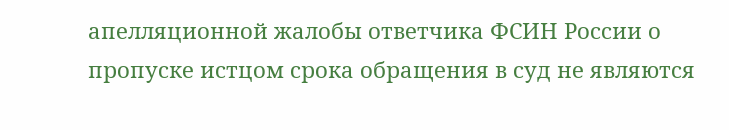апелляционной жалобы ответчика ФСИН России о пропуске истцом срока обращения в суд не являются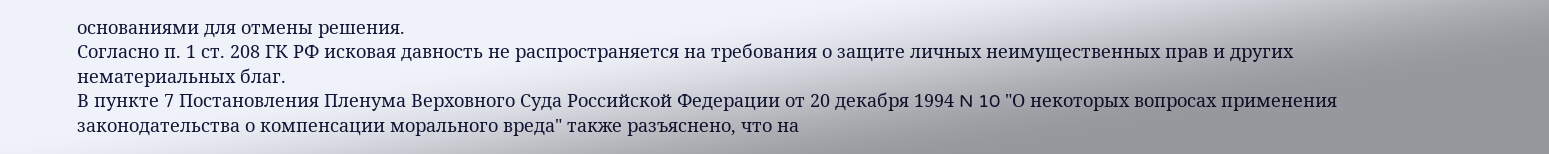основаниями для отмены решения.
Согласно п. 1 ст. 208 ГК РФ исковая давность не распространяется на требования о защите личных неимущественных прав и других нематериальных благ.
В пункте 7 Постановления Пленума Верховного Суда Российской Федерации от 20 декабря 1994 N 10 "О некоторых вопросах применения законодательства о компенсации морального вреда" также разъяснено, что на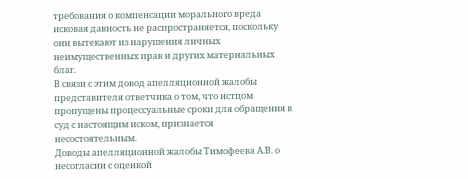требования о компенсации морального вреда исковая давность не распространяется, поскольку они вытекают из нарушения личных неимущественных прав и других материальных благ.
В связи с этим довод апелляционной жалобы представителя ответчика о том, что истцом пропущены процессуальные сроки для обращения в суд с настоящим иском, признается несостоятельным.
Доводы апелляционной жалобы Тимофеева А.В. о несогласии с оценкой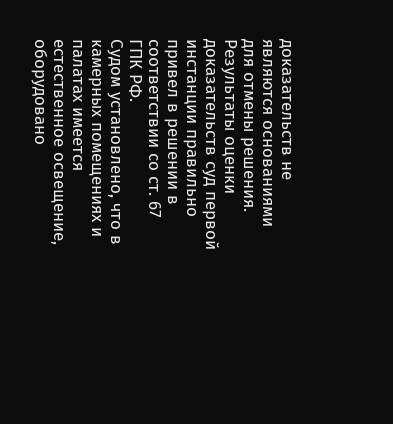доказательств не являются основаниями для отмены решения. Результаты оценки доказательств суд первой инстанции правильно привел в решении в соответствии со ст. 67 ГПК РФ.
Судом установлено, что в камерных помещениях и палатах имеется естественное освещение, оборудовано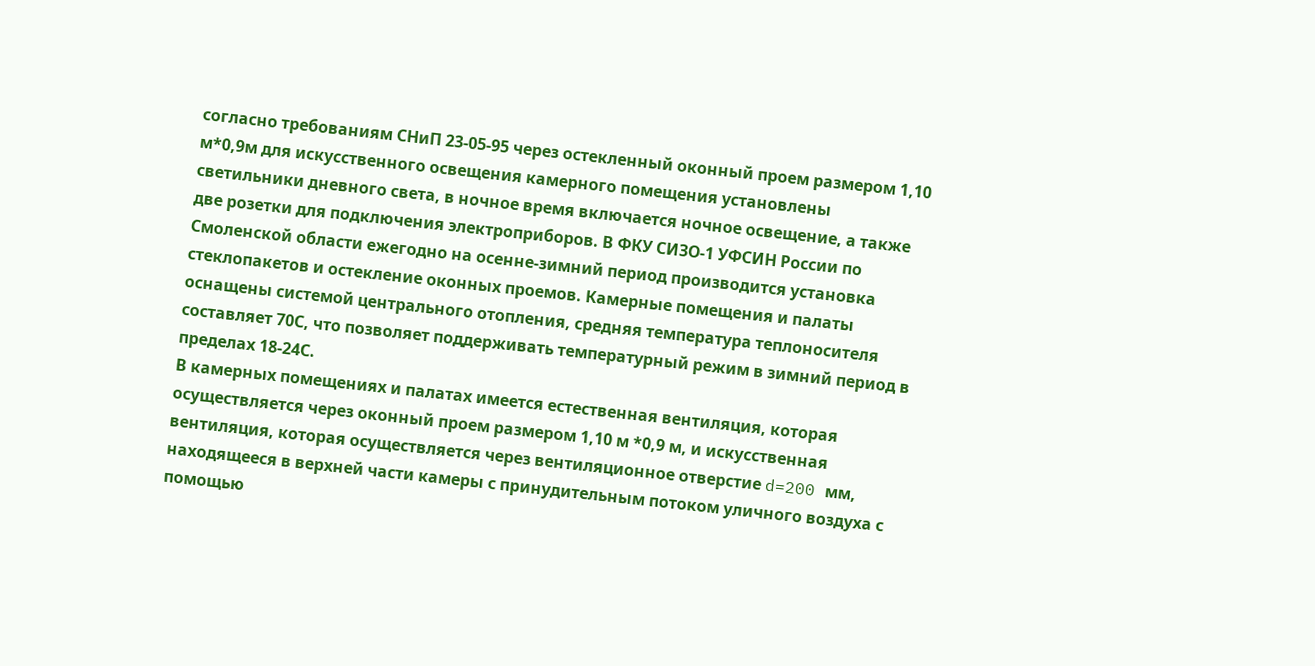согласно требованиям СНиП 23-05-95 через остекленный оконный проем размером 1,10 м*0,9м для искусственного освещения камерного помещения установлены светильники дневного света, в ночное время включается ночное освещение, а также две розетки для подключения электроприборов. В ФКУ СИЗО-1 УФСИН России по Смоленской области ежегодно на осенне-зимний период производится установка стеклопакетов и остекление оконных проемов. Камерные помещения и палаты оснащены системой центрального отопления, средняя температура теплоносителя составляет 70С, что позволяет поддерживать температурный режим в зимний период в пределах 18-24С.
В камерных помещениях и палатах имеется естественная вентиляция, которая осуществляется через оконный проем размером 1,10 м *0,9 м, и искусственная вентиляция, которая осуществляется через вентиляционное отверстие d=200 мм, находящееся в верхней части камеры с принудительным потоком уличного воздуха с помощью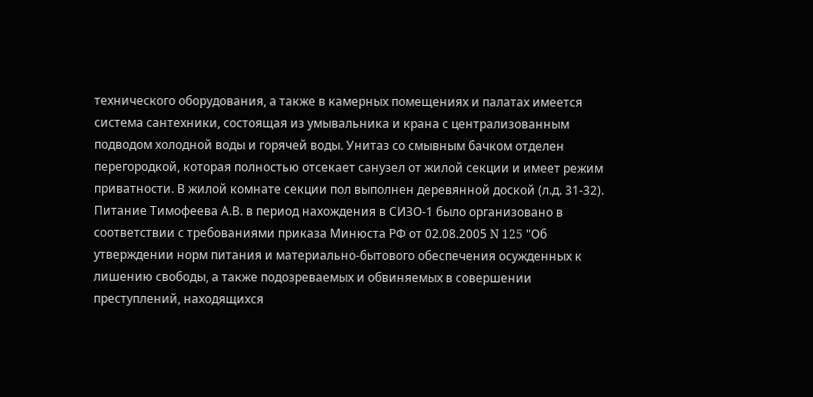технического оборудования, а также в камерных помещениях и палатах имеется система сантехники, состоящая из умывальника и крана с централизованным подводом холодной воды и горячей воды. Унитаз со смывным бачком отделен перегородкой, которая полностью отсекает санузел от жилой секции и имеет режим приватности. В жилой комнате секции пол выполнен деревянной доской (л.д. 31-32).
Питание Тимофеева А.В. в период нахождения в СИЗО-1 было организовано в соответствии с требованиями приказа Минюста РФ от 02.08.2005 N 125 "Об утверждении норм питания и материально-бытового обеспечения осужденных к лишению свободы, а также подозреваемых и обвиняемых в совершении преступлений, находящихся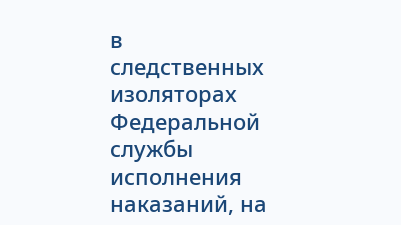в следственных изоляторах Федеральной службы исполнения наказаний, на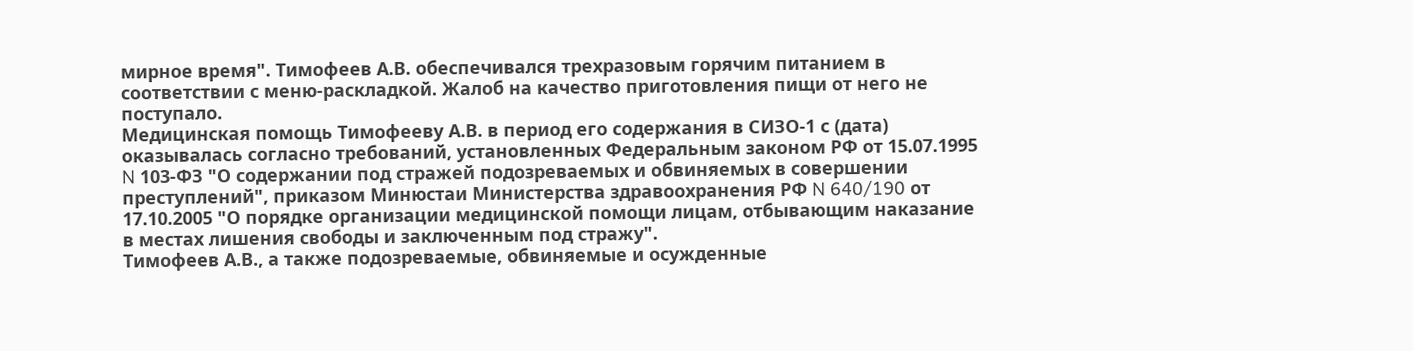мирное время". Тимофеев А.В. обеспечивался трехразовым горячим питанием в соответствии с меню-раскладкой. Жалоб на качество приготовления пищи от него не поступало.
Медицинская помощь Тимофееву А.В. в период его содержания в СИЗО-1 с (дата) оказывалась согласно требований, установленных Федеральным законом РФ от 15.07.1995 N 103-ФЗ "О содержании под стражей подозреваемых и обвиняемых в совершении преступлений", приказом Минюстаи Министерства здравоохранения РФ N 640/190 от 17.10.2005 "О порядке организации медицинской помощи лицам, отбывающим наказание в местах лишения свободы и заключенным под стражу".
Тимофеев А.В., а также подозреваемые, обвиняемые и осужденные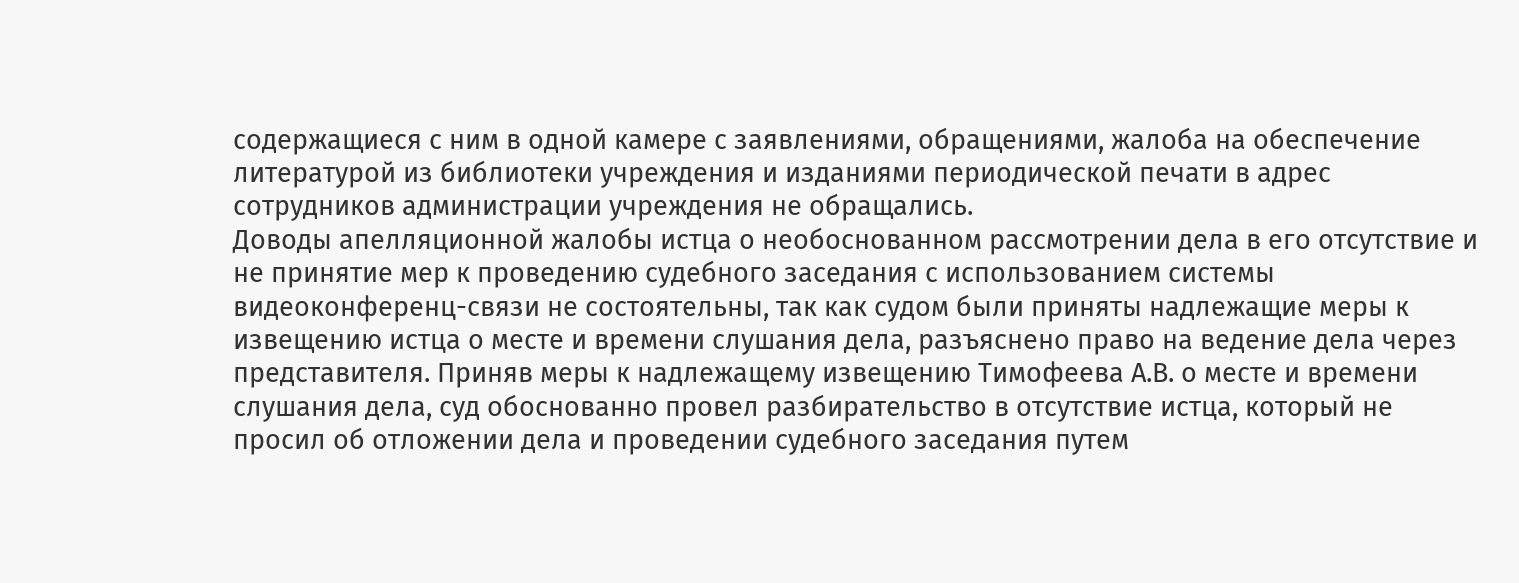содержащиеся с ним в одной камере с заявлениями, обращениями, жалоба на обеспечение литературой из библиотеки учреждения и изданиями периодической печати в адрес сотрудников администрации учреждения не обращались.
Доводы апелляционной жалобы истца о необоснованном рассмотрении дела в его отсутствие и не принятие мер к проведению судебного заседания с использованием системы видеоконференц-связи не состоятельны, так как судом были приняты надлежащие меры к извещению истца о месте и времени слушания дела, разъяснено право на ведение дела через представителя. Приняв меры к надлежащему извещению Тимофеева А.В. о месте и времени слушания дела, суд обоснованно провел разбирательство в отсутствие истца, который не просил об отложении дела и проведении судебного заседания путем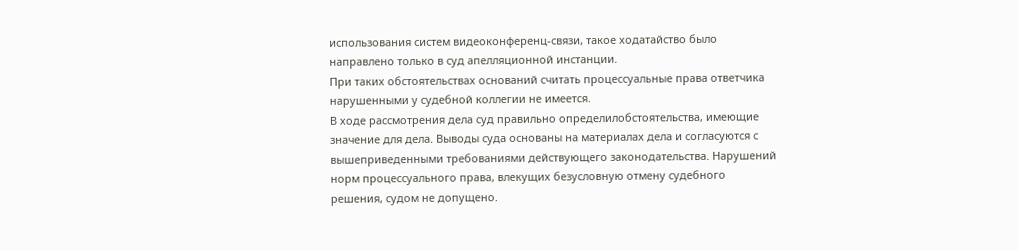использования систем видеоконференц-связи, такое ходатайство было направлено только в суд апелляционной инстанции.
При таких обстоятельствах оснований считать процессуальные права ответчика нарушенными у судебной коллегии не имеется.
В ходе рассмотрения дела суд правильно определилобстоятельства, имеющие значение для дела. Выводы суда основаны на материалах дела и согласуются с вышеприведенными требованиями действующего законодательства. Нарушений норм процессуального права, влекущих безусловную отмену судебного решения, судом не допущено.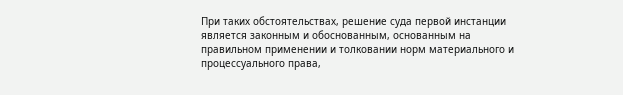При таких обстоятельствах, решение суда первой инстанции является законным и обоснованным, основанным на правильном применении и толковании норм материального и процессуального права,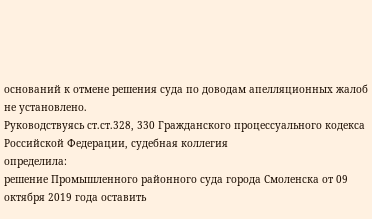оснований к отмене решения суда по доводам апелляционных жалоб не установлено.
Руководствуясь ст.ст.328, 330 Гражданского процессуального кодекса Российской Федерации, судебная коллегия
определила:
решение Промышленного районного суда города Смоленска от 09 октября 2019 года оставить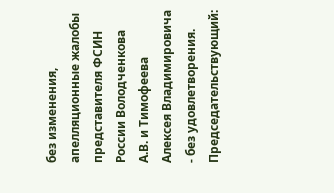без изменения, апелляционные жалобы представителя ФСИН России Володченкова А.В. и Тимофеева Алексея Владимировича - без удовлетворения.
Председательствующий: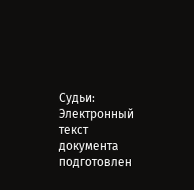Судьи:
Электронный текст документа
подготовлен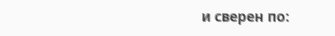и сверен по: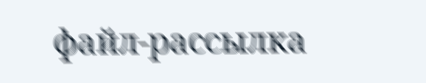файл-рассылка